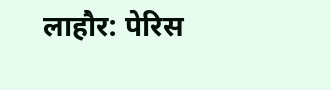लाहौर: पेरिस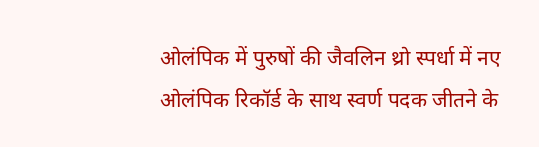ओलंपिक में पुरुषों की जैवलिन थ्रो स्पर्धा में नए ओलंपिक रिकॉर्ड के साथ स्वर्ण पदक जीतने के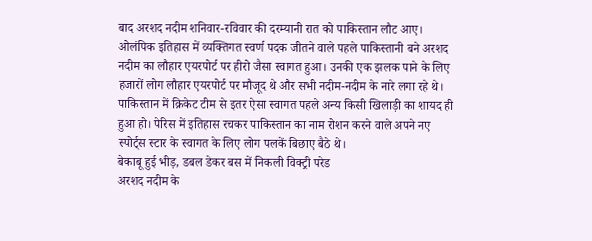बाद अरशद नदीम शनिवार-रविवार की दरम्यानी रात को पाकिस्तान लौट आए। ओलंपिक इतिहास में व्यक्तिगत स्वर्ण पदक जीतने वाले पहले पाकिस्तानी बने अरशद नदीम का लौहार एयरपोर्ट पर हीरो जैसा स्वागत हुआ। उनकी एक झलक पाने के लिए हजारों लोग लौहार एयरपोर्ट पर मौजूद थे और सभी नदीम-नदीम के नारे लगा रहे थे। पाकिस्तान में क्रिकेट टीम से इतर ऐसा स्वागत पहले अन्य किसी खिलाड़ी का शायद ही हुआ हो। पेरिस में इतिहास रचकर पाकिस्तान का नाम रोशन करने वाले अपने नए स्पोर्ट्स स्टार के स्वागत के लिए लोग पलकें बिछाए बैठे थे।
बेकाबू हुई भीड़, डबल डेकर बस में निकली विक्ट्री परेड
अरशद नदीम के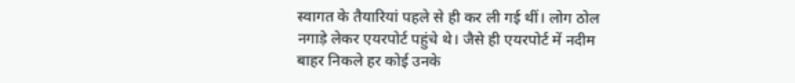स्वागत के तैयारियां पहले से ही कर ली गई थीं। लोग ठोल नगाड़े लेकर एयरपोर्ट पहुंचे थे। जैसे ही एयरपोर्ट में नदीम बाहर निकले हर कोई उनके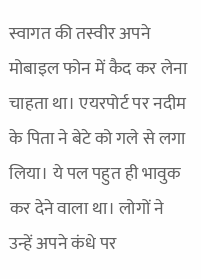स्वागत की तस्वीर अपने मोबाइल फोन में कैद कर लेना चाहता था। एयरपोर्ट पर नदीम के पिता ने बेटे को गले से लगा लिया। ये पल पहुत ही भावुक कर देने वाला था। लोगों ने उन्हें अपने कंधे पर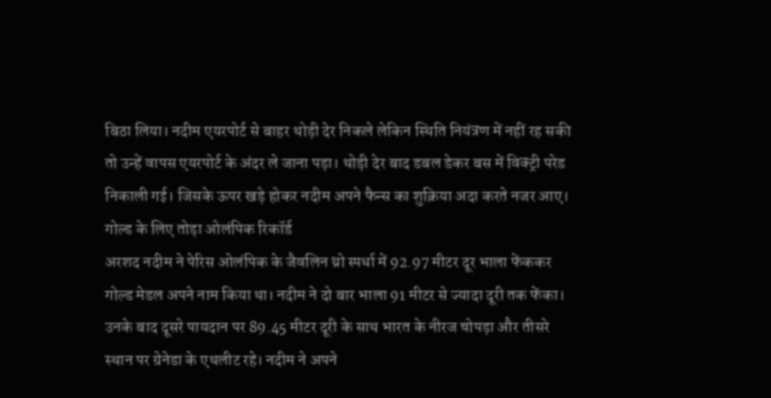बिठा लिया। नदीम एयरपोर्ट से बाहर थोड़ी देर निकले लेकिन स्थिति नियंत्रण में नहीं रह सकी तो उन्हें वापस एयरपोर्ट के अंदर ले जाना पड़ा। थोड़ी देर बाद डबल डेकर बस में विक्ट्री परेड निकाली गई। जिसके ऊपर खड़े होकर नदीम अपने फैन्स का शुक्रिया अदा करते नजर आए।
गोल्ड के लिए तोड़ा ओलंपिक रिकॉर्ड
अरशद नदीम ने पेरिस ओलंपिक के जैवलिन थ्रो स्पर्धा में 92.97 मीटर दूर भाला फेंककर गोल्ड मेडल अपने नाम किया था। नदीम ने दो बार भाला 91 मीटर से ज्यादा दूरी तक फेंका। उनके बाद दूसरे पायदान पर 89.45 मीटर दूरी के साथ भारत के नीरज चोपड़ा और तीसरे स्थान पर ग्रेनेडा के एथलीट रहे। नदीम ने अपने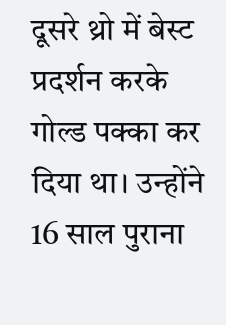दूसरे थ्रो में बेस्ट प्रदर्शन करके गोल्ड पक्का कर दिया था। उन्होंने 16 साल पुराना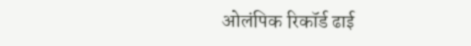ओलंपिक रिकॉर्ड ढाई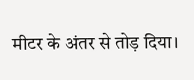मीटर के अंतर से तोड़ दिया।